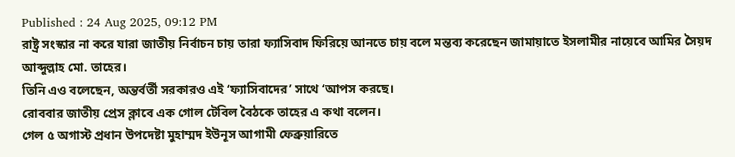Published : 24 Aug 2025, 09:12 PM
রাষ্ট্র সংস্কার না করে যারা জাতীয় নির্বাচন চায় তারা ফ্যাসিবাদ ফিরিয়ে আনতে চায় বলে মন্তব্য করেছেন জামায়াতে ইসলামীর নায়েবে আমির সৈয়দ আব্দুল্লাহ মো. তাহের।
তিনি এও বলেছেন, অন্তর্বর্তী সরকারও এই ‘ফ্যাসিবাদের’ সাথে ‘আপস করছে।
রোববার জাতীয় প্রেস ক্লাবে এক গোল টেবিল বৈঠকে তাহের এ কথা বলেন।
গেল ৫ অগাস্ট প্রধান উপদেষ্টা মুহাম্মদ ইউনূস আগামী ফেব্রুয়ারিতে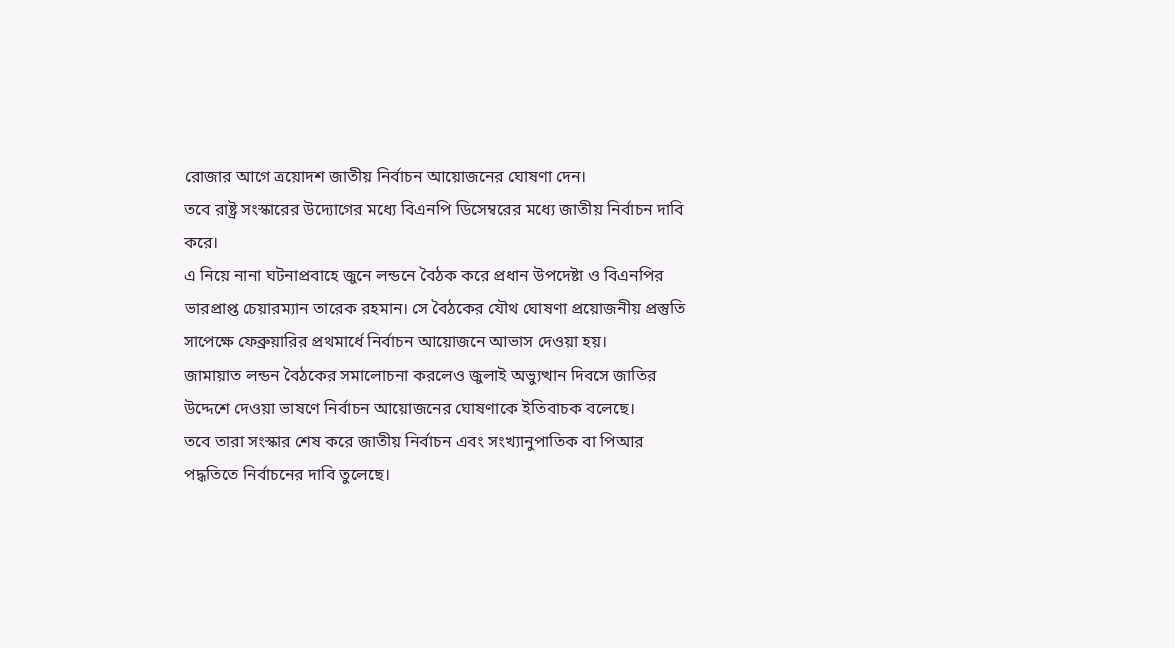রোজার আগে ত্রয়োদশ জাতীয় নির্বাচন আয়োজনের ঘোষণা দেন।
তবে রাষ্ট্র সংস্কারের উদ্যোগের মধ্যে বিএনপি ডিসেম্বরের মধ্যে জাতীয় নির্বাচন দাবি করে।
এ নিয়ে নানা ঘটনাপ্রবাহে জুনে লন্ডনে বৈঠক করে প্রধান উপদেষ্টা ও বিএনপির ভারপ্রাপ্ত চেয়ারম্যান তারেক রহমান। সে বৈঠকের যৌথ ঘোষণা প্রয়োজনীয় প্রস্তুতি সাপেক্ষে ফেব্রুয়ারির প্রথমার্ধে নির্বাচন আয়োজনে আভাস দেওয়া হয়।
জামায়াত লন্ডন বৈঠকের সমালোচনা করলেও জুলাই অভ্যুত্থান দিবসে জাতির উদ্দেশে দেওয়া ভাষণে নির্বাচন আয়োজনের ঘোষণাকে ইতিবাচক বলেছে।
তবে তারা সংস্কার শেষ করে জাতীয় নির্বাচন এবং সংখ্যানুপাতিক বা পিআর পদ্ধতিতে নির্বাচনের দাবি তুলেছে।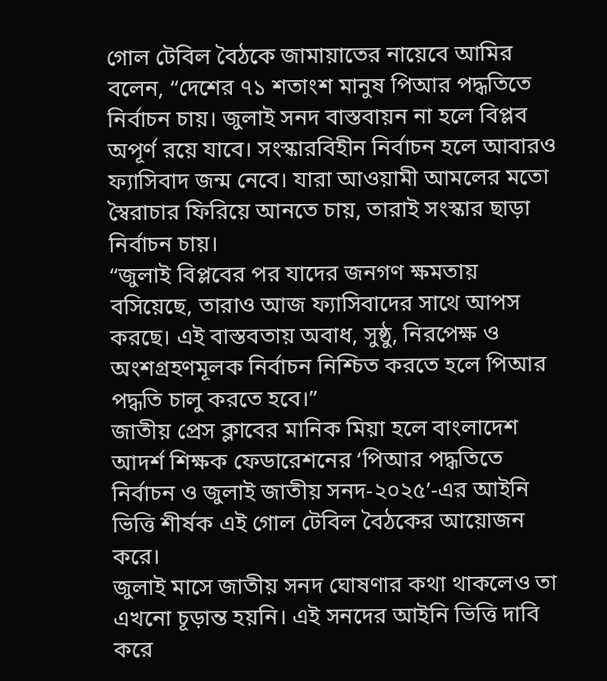গোল টেবিল বৈঠকে জামায়াতের নায়েবে আমির বলেন, “দেশের ৭১ শতাংশ মানুষ পিআর পদ্ধতিতে নির্বাচন চায়। জুলাই সনদ বাস্তবায়ন না হলে বিপ্লব অপূর্ণ রয়ে যাবে। সংস্কারবিহীন নির্বাচন হলে আবারও ফ্যাসিবাদ জন্ম নেবে। যারা আওয়ামী আমলের মতো স্বৈরাচার ফিরিয়ে আনতে চায়, তারাই সংস্কার ছাড়া নির্বাচন চায়।
“জুলাই বিপ্লবের পর যাদের জনগণ ক্ষমতায় বসিয়েছে, তারাও আজ ফ্যাসিবাদের সাথে আপস করছে। এই বাস্তবতায় অবাধ, সুষ্ঠু, নিরপেক্ষ ও অংশগ্রহণমূলক নির্বাচন নিশ্চিত করতে হলে পিআর পদ্ধতি চালু করতে হবে।”
জাতীয় প্রেস ক্লাবের মানিক মিয়া হলে বাংলাদেশ আদর্শ শিক্ষক ফেডারেশনের ‘পিআর পদ্ধতিতে নির্বাচন ও জুলাই জাতীয় সনদ-২০২৫’-এর আইনি ভিত্তি শীর্ষক এই গোল টেবিল বৈঠকের আয়োজন করে।
জুলাই মাসে জাতীয় সনদ ঘোষণার কথা থাকলেও তা এখনো চূড়ান্ত হয়নি। এই সনদের আইনি ভিত্তি দাবি করে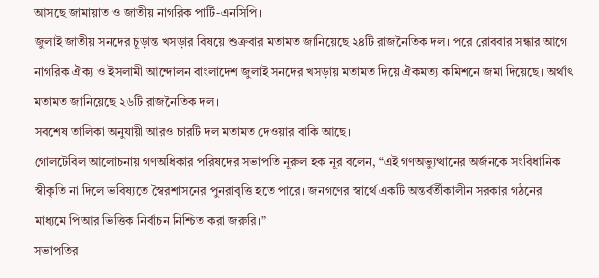আসছে জামায়াত ও জাতীয় নাগরিক পার্টি-এনসিপি।
জুলাই জাতীয় সনদের চূড়ান্ত খসড়ার বিষয়ে শুক্রবার মতামত জানিয়েছে ২৪টি রাজনৈতিক দল। পরে রোববার সন্ধার আগে নাগরিক ঐক্য ও ইসলামী আন্দোলন বাংলাদেশ জুলাই সনদের খসড়ায় মতামত দিয়ে ঐকমত্য কমিশনে জমা দিয়েছে। অর্থাৎ মতামত জানিয়েছে ২৬টি রাজনৈতিক দল।
সবশেষ তালিকা অনুযায়ী আরও চারটি দল মতামত দেওয়ার বাকি আছে।
গোলটেবিল আলোচনায় গণঅধিকার পরিষদের সভাপতি নূরুল হক নূর বলেন, “এই গণঅভ্যুত্থানের অর্জনকে সংবিধানিক স্বীকৃতি না দিলে ভবিষ্যতে স্বৈরশাসনের পুনরাবৃত্তি হতে পারে। জনগণের স্বার্থে একটি অন্তর্বর্তীকালীন সরকার গঠনের মাধ্যমে পিআর ভিত্তিক নির্বাচন নিশ্চিত করা জরুরি।”
সভাপতির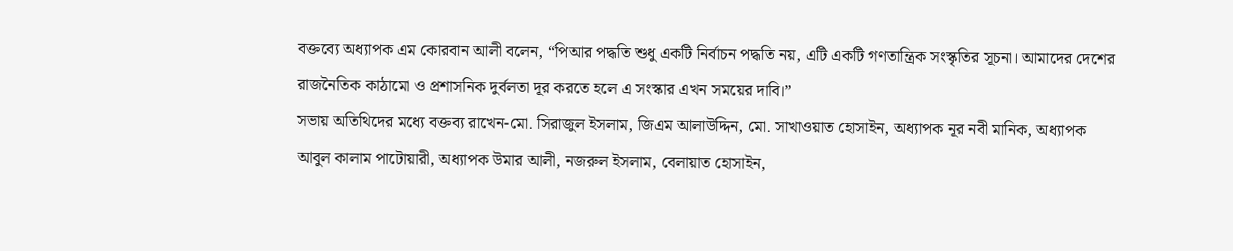বক্তব্যে অধ্যাপক এম কোরবান আলী বলেন, “পিআর পদ্ধতি শুধু একটি নির্বাচন পদ্ধতি নয়, এটি একটি গণতান্ত্রিক সংস্কৃতির সূচনা। আমাদের দেশের রাজনৈতিক কাঠামো ও প্রশাসনিক দুর্বলতা দূর করতে হলে এ সংস্কার এখন সময়ের দাবি।”
সভায় অতিথিদের মধ্যে বক্তব্য রাখেন-মো. সিরাজুল ইসলাম, জিএম আলাউদ্দিন, মো. সাখাওয়াত হোসাইন, অধ্যাপক নূর নবী মানিক, অধ্যাপক আবুল কালাম পাটোয়ারী, অধ্যাপক উমার আলী, নজরুল ইসলাম, বেলায়াত হোসাইন,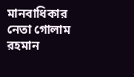মানবাধিকার নেতা গোলাম রহমান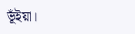ভূঁইয়া।